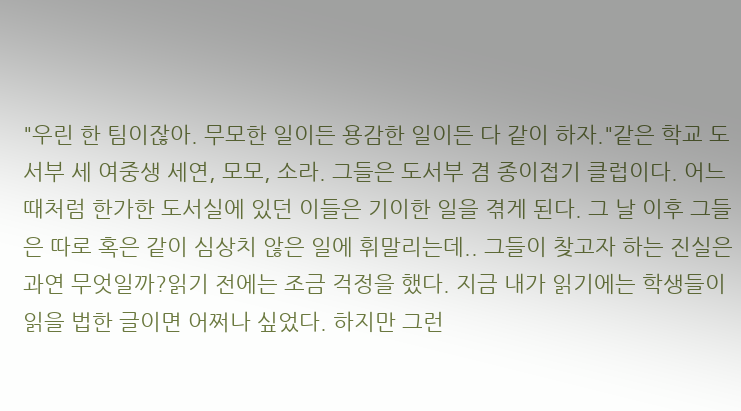"우린 한 팀이잖아. 무모한 일이든 용감한 일이든 다 같이 하자."같은 학교 도서부 세 여중생 세연, 모모, 소라. 그들은 도서부 겸 종이접기 클럽이다. 어느 때처럼 한가한 도서실에 있던 이들은 기이한 일을 겪게 된다. 그 날 이후 그들은 따로 혹은 같이 심상치 않은 일에 휘말리는데.. 그들이 찾고자 하는 진실은 과연 무엇일까?읽기 전에는 조금 걱정을 했다. 지금 내가 읽기에는 학생들이 읽을 법한 글이면 어쩌나 싶었다. 하지만 그런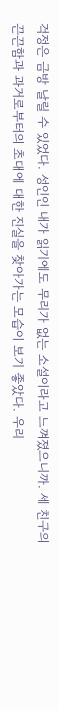걱정은 금방 날릴 수 있었다. 성인인 내가 읽기에도 무리가 없는 소설이라고 느껴졌으니까. 세 친구의 끈끈함과 과거로부터의 초대에 대한 진실을 찾아가는 모습이 보기 좋았다. 우리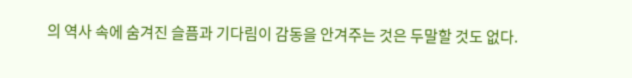의 역사 속에 숨겨진 슬픔과 기다림이 감동을 안겨주는 것은 두말할 것도 없다.